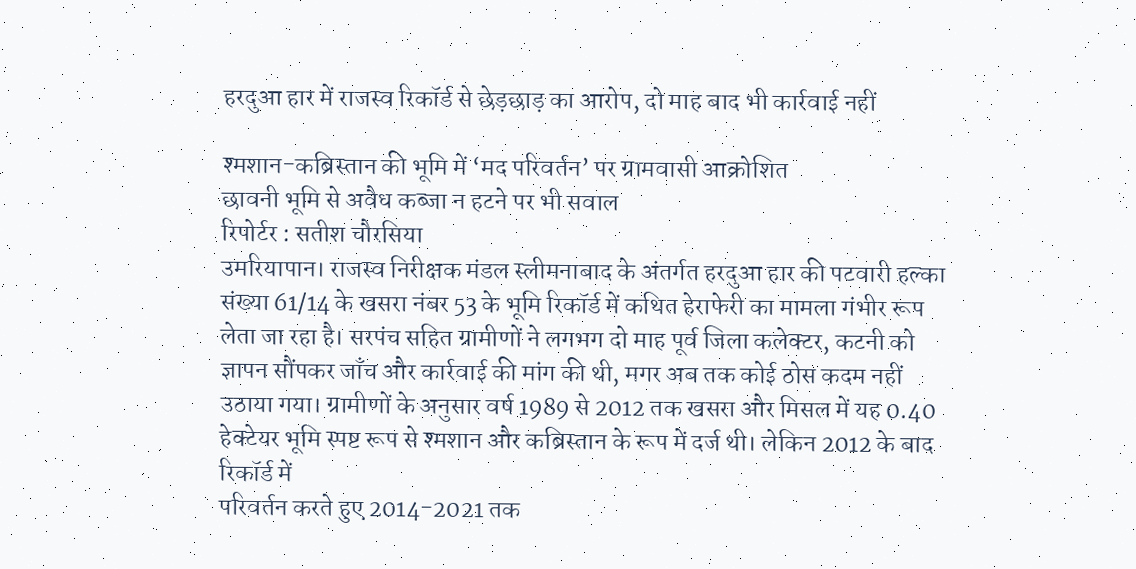हरदुआ हार में राजस्व रिकॉर्ड से छेड़छाड़ का आरोप, दो माह बाद भी कार्रवाई नहीं

श्मशान-कब्रिस्तान की भूमि में ‘मद परिवर्तन’ पर ग्रामवासी आक्रोशित
छावनी भूमि से अवैध कब्जा न हटने पर भी सवाल
रिपोर्टर : सतीश चौरसिया
उमरियापान। राजस्व निरीक्षक मंडल स्लीमनाबाद के अंतर्गत हरदुआ हार की पटवारी हल्का संख्या 61/14 के खसरा नंबर 53 के भूमि रिकॉर्ड में कथित हेराफेरी का मामला गंभीर रूप लेता जा रहा है। सरपंच सहित ग्रामीणों ने लगभग दो माह पूर्व जिला कलेक्टर, कटनी को ज्ञापन सौंपकर जाँच और कार्रवाई की मांग की थी, मगर अब तक कोई ठोस कदम नहीं उठाया गया। ग्रामीणों के अनुसार वर्ष 1989 से 2012 तक खसरा और मिसल में यह 0.40 हेक्टेयर भूमि स्पष्ट रूप से श्मशान और कब्रिस्तान के रूप में दर्ज थी। लेकिन 2012 के बाद रिकॉर्ड में
परिवर्तन करते हुए 2014-2021 तक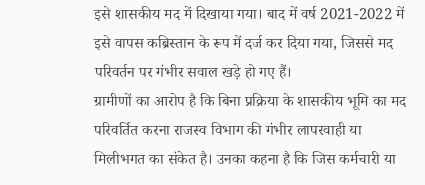इसे शासकीय मद में दिखाया गया। बाद में वर्ष 2021-2022 में इसे वापस कब्रिस्तान के रूप में दर्ज कर दिया गया, जिससे मद परिवर्तन पर गंभीर सवाल खड़े हो गए हैं।
ग्रामीणों का आरोप है कि बिना प्रक्रिया के शासकीय भूमि का मद परिवर्तित करना राजस्व विभाग की गंभीर लापरवाही या मिलीभगत का संकेत है। उनका कहना है कि जिस कर्मचारी या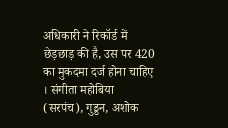अधिकारी ने रिकॉर्ड में छेड़छाड़ की है, उस पर 420 का मुकदमा दर्ज होना चाहिए । संगीता महोबिया (सरपंच), गुड्डन, अशोक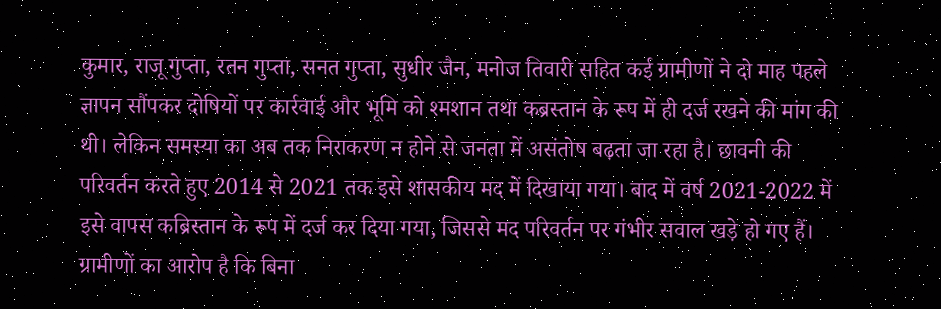कुमार, राजू गुप्ता, रतन गुप्ता, सनत गुप्ता, सुधीर जैन, मनोज तिवारी सहित कई ग्रामीणों ने दो माह पहले ज्ञापन सौंपकर दोषियों पर कार्रवाई और भूमि को श्मशान तथा कब्रस्तान के रूप में ही दर्ज रखने की मांग की थी। लेकिन समस्या का अब तक निराकरण न होने से जनता में असंतोष बढ़ता जा रहा है। छावनी की परिवर्तन करते हुए 2014 से 2021 तक इसे शासकीय मद में दिखाया गया। बाद में वर्ष 2021-2022 में इसे वापस कब्रिस्तान के रूप में दर्ज कर दिया गया, जिससे मद परिवर्तन पर गंभीर सवाल खड़े हो गए हैं।
ग्रामीणों का आरोप है कि बिना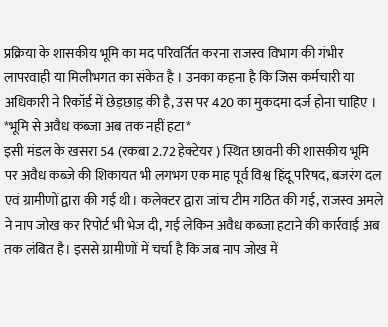प्रक्रिया के शासकीय भूमि का मद परिवर्तित करना राजस्व विभाग की गंभीर लापरवाही या मिलीभगत का संकेत है । उनका कहना है कि जिस कर्मचारी या अधिकारी ने रिकॉर्ड में छेड़छाड़ की है, उस पर 420 का मुकदमा दर्ज होना चाहिए ।
*भूमि से अवैध कब्जा अब तक नहीं हटा*
इसी मंडल के खसरा 54 (रकबा 2.72 हेक्टेयर ) स्थित छावनी की शासकीय भूमि पर अवैध कब्जे की शिकायत भी लगभग एक माह पूर्व विश्व हिंदू परिषद, बजरंग दल एवं ग्रामीणों द्वारा की गई थी। कलेक्टर द्वारा जांच टीम गठित की गई, राजस्व अमले ने नाप जोख कर रिपोर्ट भी भेज दी, गई लेकिन अवैध कब्जा हटाने की कार्रवाई अब तक लंबित है। इससे ग्रामीणों में चर्चा है कि जब नाप जोख में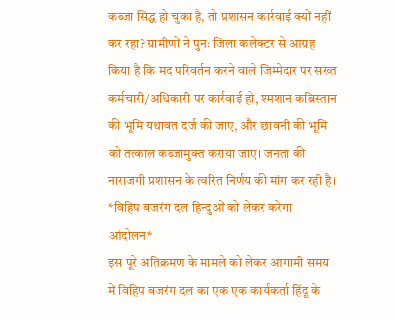कब्जा सिद्ध हो चुका है, तो प्रशासन कार्रवाई क्यों नहीं कर रहा? ग्रामीणों ने पुनः जिला कलेक्टर से आग्रह किया है कि मद परिवर्तन करने वाले जिम्मेदार पर सख्त कर्मचारी/अधिकारी पर कार्रवाई हो, श्मशान कब्रिस्तान की भूमि यथावत दर्ज की जाए, और छावनी की भूमि को तत्काल कब्जामुक्त कराया जाए। जनता की नाराजगी प्रशासन के त्वरित निर्णय की मांग कर रही है।
*विहिप बजरंग दल हिन्दुओं को लेकर करेगा आंदोलन*
इस पूरे अतिक्रमण के मामले को लेकर आगामी समय में विहिप बजरंग दल का एक एक कार्यकर्ता हिंदू के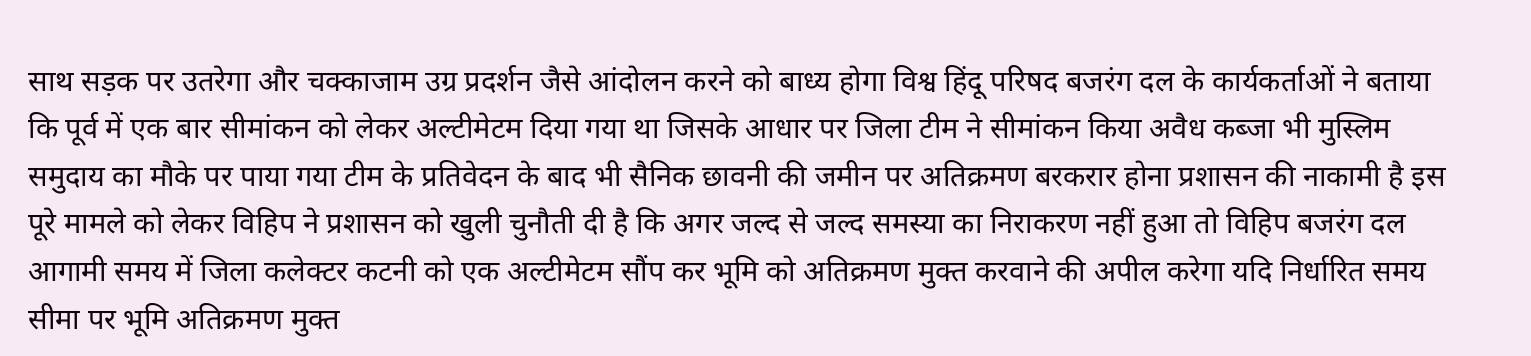साथ सड़क पर उतरेगा और चक्काजाम उग्र प्रदर्शन जैसे आंदोलन करने को बाध्य होगा विश्व हिंदू परिषद बजरंग दल के कार्यकर्ताओं ने बताया कि पूर्व में एक बार सीमांकन को लेकर अल्टीमेटम दिया गया था जिसके आधार पर जिला टीम ने सीमांकन किया अवैध कब्जा भी मुस्लिम समुदाय का मौके पर पाया गया टीम के प्रतिवेदन के बाद भी सैनिक छावनी की जमीन पर अतिक्रमण बरकरार होना प्रशासन की नाकामी है इस पूरे मामले को लेकर विहिप ने प्रशासन को खुली चुनौती दी है कि अगर जल्द से जल्द समस्या का निराकरण नहीं हुआ तो विहिप बजरंग दल आगामी समय में जिला कलेक्टर कटनी को एक अल्टीमेटम सौंप कर भूमि को अतिक्रमण मुक्त करवाने की अपील करेगा यदि निर्धारित समय सीमा पर भूमि अतिक्रमण मुक्त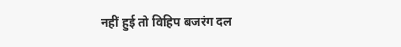नहीं हुई तो विहिप बजरंग दल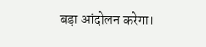बड़ा आंदोलन करेगा।